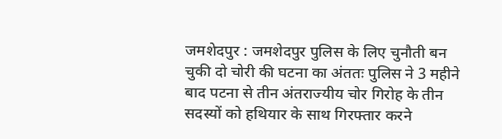जमशेदपुर : जमशेदपुर पुलिस के लिए चुनौती बन चुकी दो चोरी की घटना का अंततः पुलिस ने 3 महीने बाद पटना से तीन अंतराज्यीय चोर गिरोह के तीन सदस्यों को हथियार के साथ गिरफ्तार करने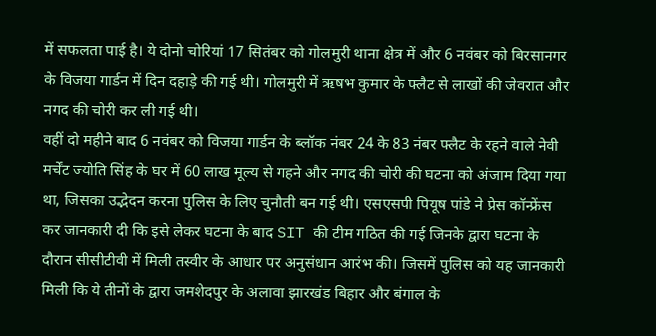में सफलता पाई है। ये दोनो चोरियां 17 सितंबर को गोलमुरी थाना क्षेत्र में और 6 नवंबर को बिरसानगर के विजया गार्डन में दिन दहाड़े की गई थी। गोलमुरी में ऋषभ कुमार के फ्लैट से लाखों की जेवरात और नगद की चोरी कर ली गई थी।
वहीं दो महीने बाद 6 नवंबर को विजया गार्डन के ब्लॉक नंबर 24 के 83 नंबर फ्लैट के रहने वाले नेवी मर्चेंट ज्योति सिंह के घर में 60 लाख मूल्य से गहने और नगद की चोरी की घटना को अंजाम दिया गया था, जिसका उद्भेदन करना पुलिस के लिए चुनौती बन गई थी। एसएसपी पियूष पांडे ने प्रेस कॉन्फ्रेंस कर जानकारी दी कि इसे लेकर घटना के बाद SIT की टीम गठित की गई जिनके द्वारा घटना के दौरान सीसीटीवी में मिली तस्वीर के आधार पर अनुसंधान आरंभ की। जिसमें पुलिस को यह जानकारी मिली कि ये तीनों के द्वारा जमशेदपुर के अलावा झारखंड बिहार और बंगाल के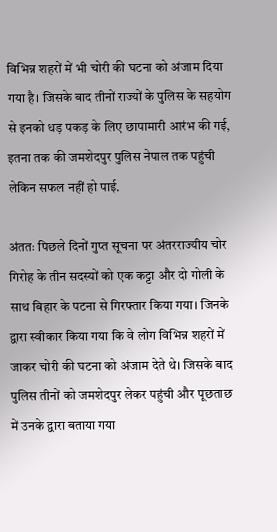विभिन्न शहरों में भी चोरी की घटना को अंजाम दिया गया है। जिसके बाद तीनों राज्यों के पुलिस के सहयोग से इनको धड़ पकड़ के लिए छापामारी आरंभ की गई, इतना तक की जमशेदपुर पुलिस नेपाल तक पहुंची लेकिन सफल नहीं हो पाई.

अंततः पिछले दिनों गुप्त सूचना पर अंतरराज्यीय चोर गिरोह के तीन सदस्यों को एक कट्टा और दो गोली के साथ बिहार के पटना से गिरफ्तार किया गया। जिनके द्वारा स्वीकार किया गया कि वे लोग विभिन्न शहरों में जाकर चोरी की घटना को अंजाम देते थे। जिसके बाद पुलिस तीनों को जमशेदपुर लेकर पहुंची और पूछताछ में उनके द्वारा बताया गया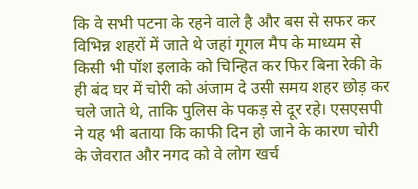कि वे सभी पटना के रहने वाले है और बस से सफर कर विभिन्न शहरों में जाते थे जहां गूगल मैप के माध्यम से किसी भी पॉश इलाके को चिन्हित कर फिर बिना रेकी के ही बंद घर में चोरी को अंजाम दे उसी समय शहर छोड़ कर चले जाते थे, ताकि पुलिस के पकड़ से दूर रहे। एसएसपी ने यह भी बताया कि काफी दिन हो जाने के कारण चोरी के जेवरात और नगद को वे लोग खर्च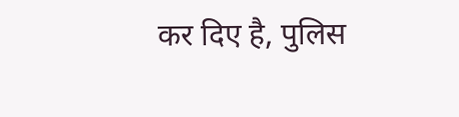कर दिए है, पुलिस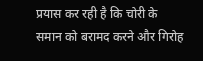प्रयास कर रही है कि चोरी के समान को बरामद करने और गिरोह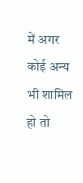में अगर कोई अन्य भी शामिल हो तो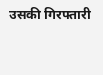उसकी गिरफ्तारी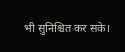भी सुनिश्चित कर सके।